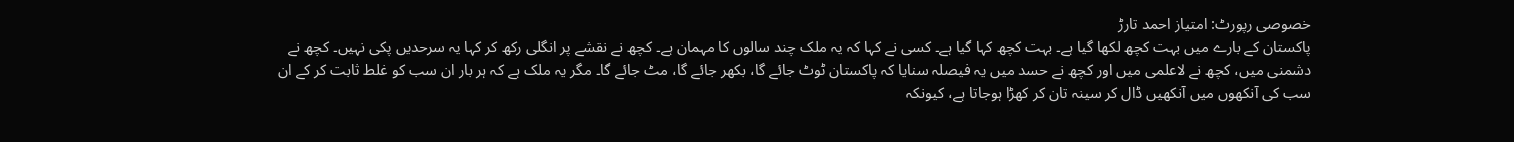خصوصی رپورٹ: امتیاز احمد تارڑ
پاکستان کے بارے میں بہت کچھ لکھا گیا ہے۔ بہت کچھ کہا گیا ہے۔ کسی نے کہا کہ یہ ملک چند سالوں کا مہمان ہے۔ کچھ نے نقشے پر انگلی رکھ کر کہا یہ سرحدیں پکی نہیں۔ کچھ نے دشمنی میں، کچھ نے لاعلمی میں اور کچھ نے حسد میں یہ فیصلہ سنایا کہ پاکستان ٹوٹ جائے گا، بکھر جائے گا، مٹ جائے گا۔ مگر یہ ملک ہے کہ ہر بار ان سب کو غلط ثابت کر کے ان سب کی آنکھوں میں آنکھیں ڈال کر سینہ تان کر کھڑا ہوجاتا ہے، کیونکہ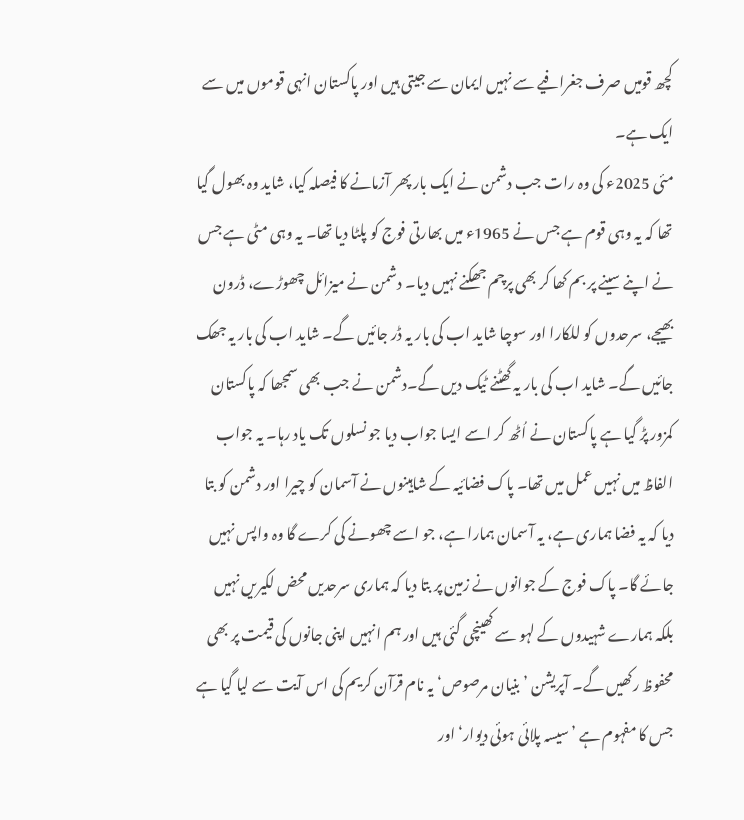کچھ قومیں صرف جغرافیے سے نہیں ایمان سے جیتی ہیں اور پاکستان انہی قوموں میں سے ایک ہے۔
مئی 2025ء کی وہ رات جب دشمن نے ایک بار پھر آزمانے کا فیصلہ کیا، شاید وہ بھول گیا تھا کہ یہ وہی قوم ہے جس نے 1965ء میں بھارتی فوج کو پلٹا دیا تھا۔ یہ وہی مٹی ہے جس نے اپنے سینے پر بم کھا کر بھی پرچم جھکنے نہیں دیا۔ دشمن نے میزائل چھوڑے، ڈرون بھیجے، سرحدوں کو للکارا اور سوچا شاید اب کی بار یہ ڈر جائیں گے۔ شاید اب کی بار یہ جھک جائیں گے۔ شاید اب کی بار یہ گھٹنے ٹیک دیں گے۔دشمن نے جب بھی سمجھا کہ پاکستان کمزور پڑ گیا ہے پاکستان نے اُٹھ کر اسے ایسا جواب دیا جو نسلوں تک یاد رہا۔ یہ جواب الفاظ میں نہیں عمل میں تھا۔ پاک فضائیہ کے شاہینوں نے آسمان کو چیرا اور دشمن کو بتا دیا کہ یہ فضا ہماری ہے، یہ آسمان ہمارا ہے، جو اسے چھونے کی کرے گا وہ واپس نہیں جائے گا۔ پاک فوج کے جوانوں نے زمین پر بتا دیا کہ ہماری سرحدیں محض لکیریں نہیں بلکہ ہمارے شہیدوں کے لہو سے کھینچی گئی ہیں اور ہم انہیں اپنی جانوں کی قیمت پر بھی محفوظ رکھیں گے۔ آپریشن ’بنیان مرصوص‘ یہ نام قرآن کریم کی اس آیت سے لیا گیا ہے جس کا مفہوم ہے ’سیسہ پلائی ہوئی دیوار‘ اور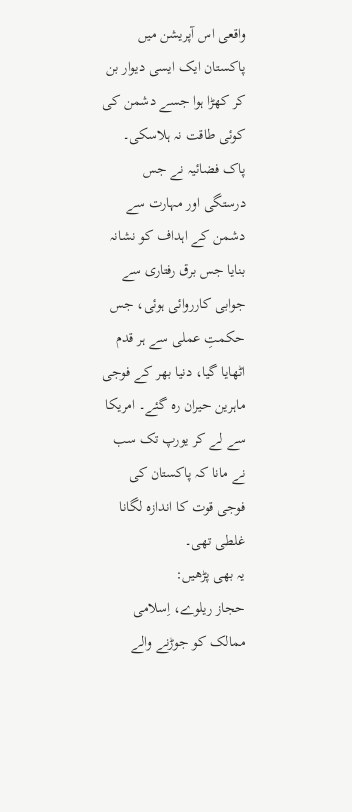واقعی اس آپریشن میں پاکستان ایک ایسی دیوار بن کر کھڑا ہوا جسے دشمن کی کوئی طاقت نہ ہلاسکی۔ پاک فضائیہ نے جس درستگی اور مہارت سے دشمن کے اہداف کو نشانہ بنایا جس برق رفتاری سے جوابی کارروائی ہوئی، جس حکمتِ عملی سے ہر قدم اٹھایا گیا، دنیا بھر کے فوجی ماہرین حیران رہ گئے۔ امریکا سے لے کر یورپ تک سب نے مانا کہ پاکستان کی فوجی قوت کا اندازہ لگانا غلطی تھی۔
یہ بھی پڑھیں:
حجاز ریلوے، اِسلامی ممالک کو جوڑنے والے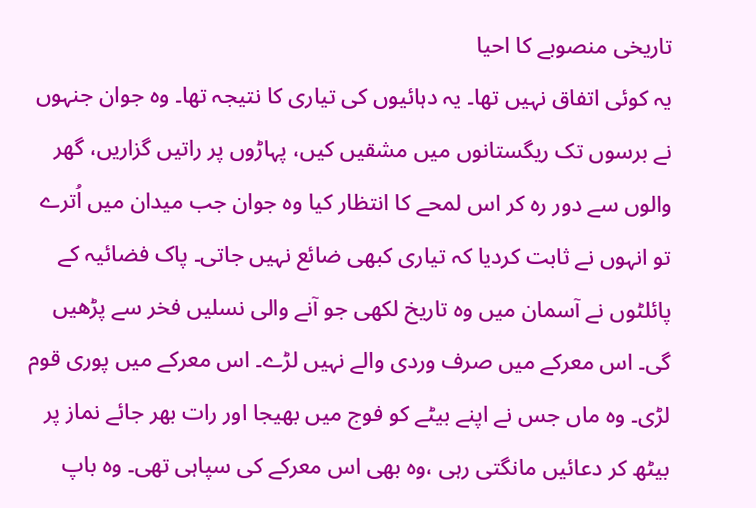تاریخی منصوبے کا احیا
یہ کوئی اتفاق نہیں تھا۔ یہ دہائیوں کی تیاری کا نتیجہ تھا۔ وہ جوان جنہوں نے برسوں تک ریگستانوں میں مشقیں کیں، پہاڑوں پر راتیں گزاریں، گھر والوں سے دور رہ کر اس لمحے کا انتظار کیا وہ جوان جب میدان میں اُترے تو انہوں نے ثابت کردیا کہ تیاری کبھی ضائع نہیں جاتی۔ پاک فضائیہ کے پائلٹوں نے آسمان میں وہ تاریخ لکھی جو آنے والی نسلیں فخر سے پڑھیں گی۔ اس معرکے میں صرف وردی والے نہیں لڑے۔ اس معرکے میں پوری قوم لڑی۔ وہ ماں جس نے اپنے بیٹے کو فوج میں بھیجا اور رات بھر جائے نماز پر بیٹھ کر دعائیں مانگتی رہی ،وہ بھی اس معرکے کی سپاہی تھی۔ وہ باپ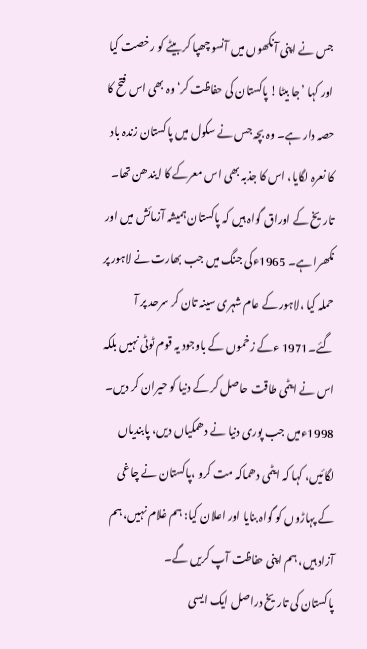جس نے اپنی آنکھوں میں آنسو چھپا کر بیٹے کو رخصت کیا اور کہا ’جا بیٹا! پاکستان کی حفاظت کر‘ وہ بھی اس فتح کا حصہ دار ہے۔ وہ بچہ جس نے سکول میں پاکستان زندہ باد کا نعرہ لگایا، اس کا جذبہ بھی اس معرکے کا ایندھن تھا۔ تاریخ کے اوراق گواہ ہیں کہ پاکستان ہمیشہ آزمائش میں اور نکھرا ہے۔ 1965ءکی جنگ میں جب بھارت نے لاہور پر حملہ کیا ،لاہور کے عام شہری سینہ تان کر سرحد پر آ گئے۔1971 ءکے زخموں کے باوجود یہ قوم ٹوٹی نہیں بلکہ اس نے ایٹمی طاقت حاصل کر کے دنیا کو حیران کر دیں۔ 1998ءمیں جب پوری دنیا نے دھمکیاں دیں، پابندیاں لگائیں، کہا کہ ایٹمی دھماکہ مت کرو ،پاکستان نے چاغی کے پہاڑوں کو گواہ بنایا اور اعلان کیا: ہم غلام نہیں، ہم آزاد ہیں، ہم اپنی حفاظت آپ کریں گے۔
پاکستان کی تاریخ دراصل ایک ایسی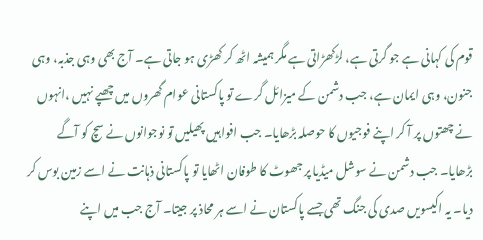قوم کی کہانی ہے جو گرتی ہے، لڑکھڑاتی ہے مگر ہمیشہ اٹھ کر کھڑی ہو جاتی ہے۔ آج بھی وہی جذبہ، وہی جنون، وہی ایمان ہے، جب دشمن کے میزائل گرے تو پاکستانی عوام گھروں میں چھپے نہیں ،انہوں نے چھتوں پر آ کر اپنے فوجیوں کا حوصلہ بڑھایا۔ جب افواہیں پھیلیں تو نوجوانوں نے سچ کو آگے بڑھایا۔ جب دشمن نے سوشل میڈیا پر جھوٹ کا طوفان اٹھایا تو پاکستانی ذہانت نے اسے زمین بوس کر دیا۔ یہ اکیسویں صدی کی جنگ تھی جسے پاکستان نے اسے ہر محاذ پر جیتا۔ آج جب میں اپنے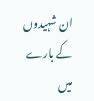ان شہیدوں کے بارے میں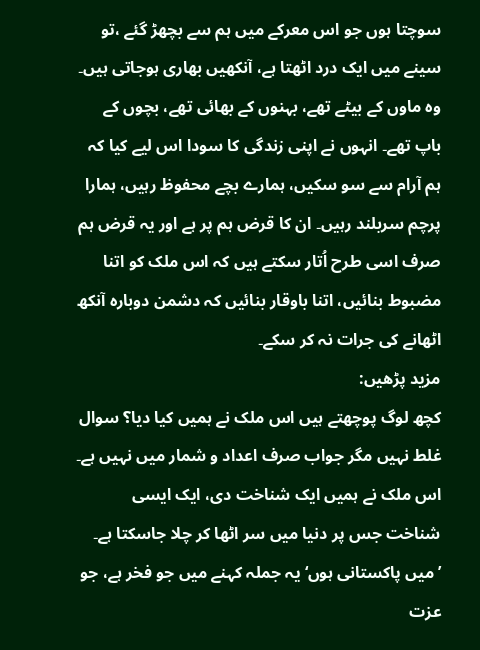سوچتا ہوں جو اس معرکے میں ہم سے بچھڑ گئے ،تو سینے میں ایک درد اٹھتا ہے، آنکھیں بھاری ہوجاتی ہیں۔ وہ ماوں کے بیٹے تھے، بہنوں کے بھائی تھے، بچوں کے باپ تھے۔ انہوں نے اپنی زندگی کا سودا اس لیے کیا کہ ہم آرام سے سو سکیں، ہمارے بچے محفوظ رہیں، ہمارا پرچم سربلند رہیں۔ ان کا قرض ہم پر ہے اور یہ قرض ہم صرف اسی طرح اُتار سکتے ہیں کہ اس ملک کو اتنا مضبوط بنائیں، اتنا باوقار بنائیں کہ دشمن دوبارہ آنکھ اٹھانے کی جرات نہ کر سکے۔
مزید پڑھیں:
کچھ لوگ پوچھتے ہیں اس ملک نے ہمیں کیا دیا؟ سوال غلط نہیں مگر جواب صرف اعداد و شمار میں نہیں ہے۔ اس ملک نے ہمیں ایک شناخت دی، ایک ایسی شناخت جس پر دنیا میں سر اٹھا کر چلا جاسکتا ہے۔ ’میں پاکستانی ہوں‘ یہ جملہ کہنے میں جو فخر ہے، جو عزت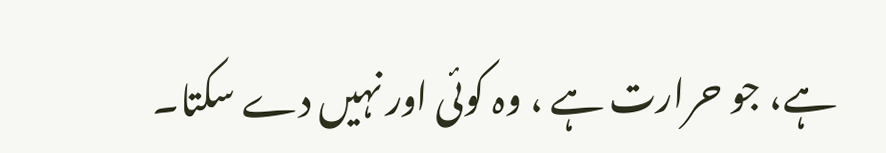ہے، جو حرارت ہے ، وہ کوئی اور نہیں دے سکتا۔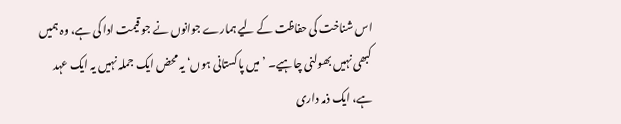اس شناخت کی حفاظت کے لیے ہمارے جوانوں نے جو قیمت ادا کی ہے، وہ ہمیں کبھی نہیں بھولنی چاہیے۔ ’میں پاکستانی ہوں‘ یہ محض ایک جملہ نہیں یہ ایک عہد ہے، ایک ذمہ داری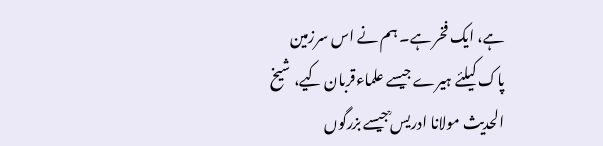ہے، ایک فخر ہے۔ ہم نے اس سرزمین پاک کیلئے ہیرے جیسے علماءقربان کیے، شیخ الحدیث مولانا ادریس ؒجیسے بزرگوں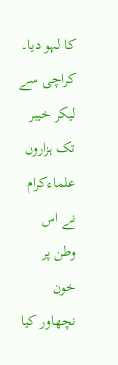کا لہو دیا۔ کراچی سے لیکر خیبر تک ہزاروں علماءکرام نے اس وطن پر خون نچھاور کیا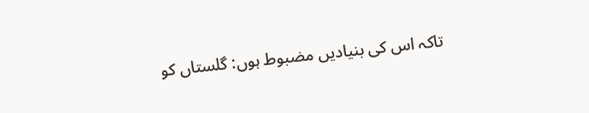تاکہ اس کی بنیادیں مضبوط ہوں: گلستاں کو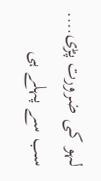لہو کی ضرورت پڑی…. سب سے پہلے ہی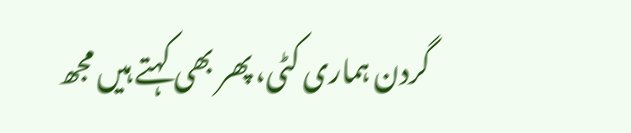گردن ہماری کٹی، پھر بھی کہتے ہیں مجھ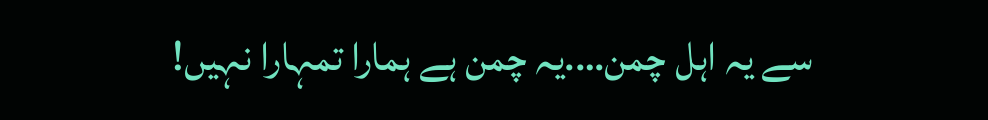سے یہ اہل چمن….یہ چمن ہے ہمارا تمہارا نہیں!